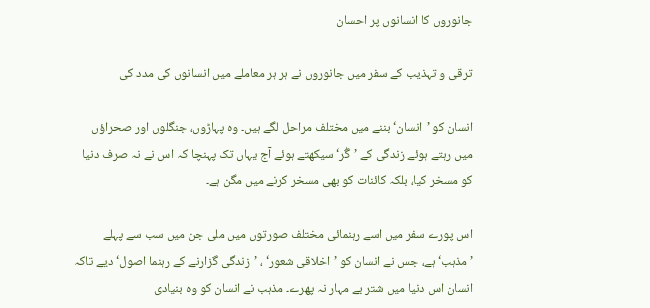جانوروں کا انسانوں پر احسان

ترقی و تہذیب کے سفر میں جانوروں نے ہر ہر معاملے میں انسانوں کی مدد کی

انسان کو ’انسان‘ بننے میں مختلف مراحل لگے ہیں۔ وہ پہاڑوں، جنگلوں اور صحراؤں میں رہتے ہوئے زندگی کے ’گُر‘ سیکھتے ہوئے آج یہاں تک پہنچا کہ اس نے نہ صرف دنیا کو مسخر کیا، بلکہ کائنات کو بھی مسخر کرنے میں مگن ہے۔

اس پورے سفر میں اسے رہنمائی مختلف صورتوں میں ملی جن میں سب سے پہلے ’مذہب‘ ہے، جس نے انسان کو ’اخلاقی شعور‘ ، ’زندگی گزارنے کے رہنما اصول‘ دیے تاکہ انسان اس دنیا میں شتر بے مہار نہ پھرے۔ مذہب نے انسان کو وہ بنیادی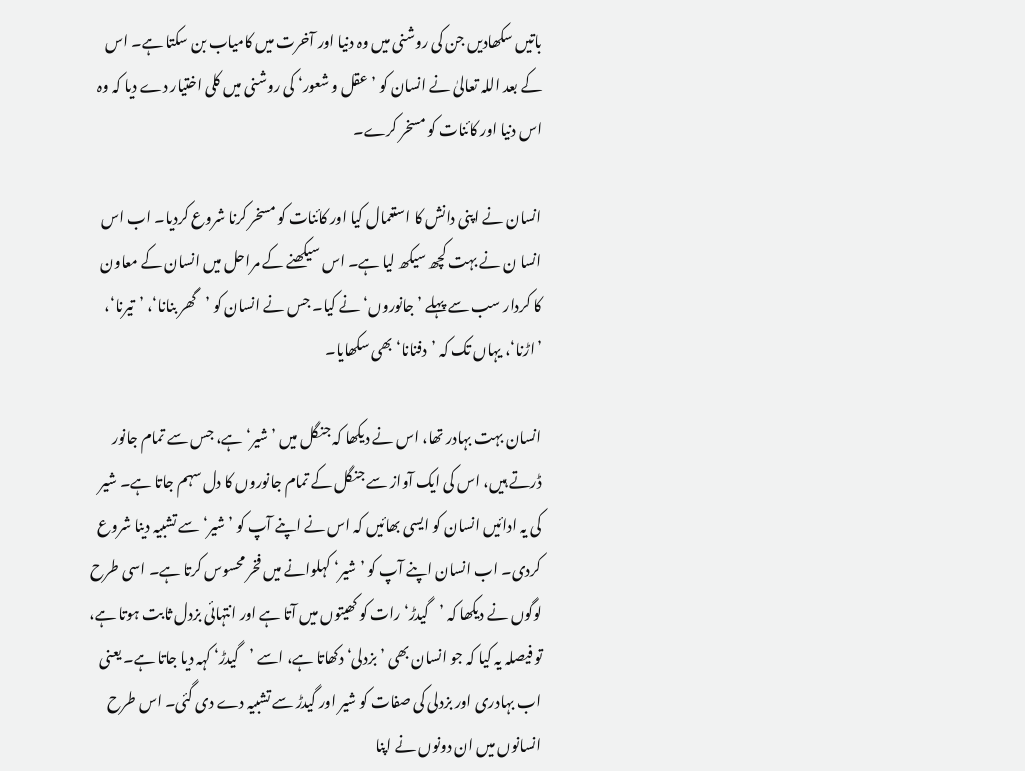باتیں سکھادیں جن کی روشنی میں وہ دنیا اور آخرت میں کامیاب بن سکتا ہے۔ اس کے بعد اللہ تعالیٰ نے انسان کو ’عقل و شعور‘ کی روشنی میں کلی اختیار دے دیا کہ وہ اس دنیا اور کائنات کو مسخر کرے۔

انسان نے اپنی دانش کا استعمال کیا اور کائنات کو مسخر کرنا شروع کردیا۔ اب اس انسا ن نے بہت کچھ سیکھ لیا ہے۔ اس سیکھنے کے مراحل میں انسان کے معاون کا کردار سب سے پہلے ’جانوروں‘ نے کیا۔ جس نے انسان کو ’گھر بنانا‘، ’تیرنا‘، ’اڑنا‘، یہاں تک کہ ’دفنانا‘ بھی سکھایا۔

انسان بہت بہادر تھا، اس نے دیکھا کہ جنگل میں ’شیر‘ ہے، جس سے تمام جانور ڈرتے ہیں، اس کی ایک آواز سے جنگل کے تمام جانوروں کا دل سہم جاتا ہے۔ شیر کی یہ ادائیں انسان کو ایسی بھائیں کہ اس نے اپنے آپ کو ’شیر‘ سے تشبیہ دینا شروع کردی۔ اب انسان اپنے آپ کو ’شیر‘ کہلوانے میں فخر محسوس کرتا ہے۔ اسی طرح لوگوں نے دیکھا کہ ’گیدڑ‘ رات کو کھیتوں میں آتا ہے اور انتہائی بزدل ثابت ہوتا ہے، تو فیصلہ یہ کیا کہ جو انسان بھی ’بزدلی‘ دکھاتا ہے، اسے ’گیدڑ‘ کہہ دیا جاتا ہے۔ یعنی اب بہادری اور بزدلی کی صفات کو شیر اور گیدڑ سے تشبیہ دے دی گئی۔ اس طرح انسانوں میں ان دونوں نے اپنا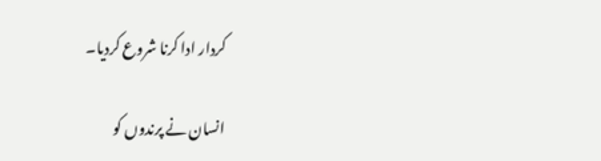کردار ادا کرنا شروع کردیا۔

انسان نے پرندوں کو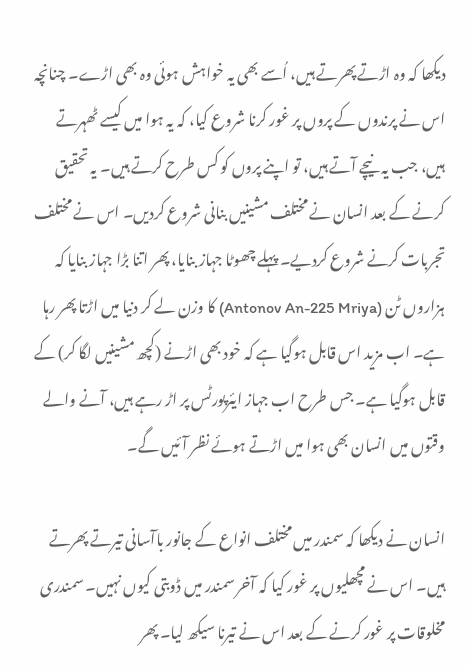دیکھا کہ وہ اڑتے پھرتے ہیں، اُسے بھی یہ خواہش ہوئی وہ بھی اڑے۔ چنانچہ اس نے پرندوں کے پروں پر غور کرنا شروع کیا، کہ یہ ہوا میں کیسے ٹھہرتے ہیں، جب یہ نیچے آتے ہیں، تو اپنے پروں کو کس طرح کرتے ہیں۔ یہ تحقیق کرنے کے بعد انسان نے مختلف مشینیں بنانی شروع کردیں۔ اس نے مختلف تجربات کرنے شروع کردیے۔ پہلے چھوٹا جہاز بنایا، پھر اتنا بڑا جہاز بنایا کہ ہزاروں ٹن (Antonov An-225 Mriya) کا وزن لے کر دنیا میں اڑتا پھر رہا ہے۔ اب مزید اس قابل ہوگیا ہے کہ خود بھی اڑنے (کچھ مشینیں لگا کر) کے قابل ہوگیا ہے۔ جس طرح اب جہاز ایئرپورٹس پر اڑ رہے ہیں، آنے والے وقتوں میں انسان بھی ہوا میں اڑتے ہوئے نظر آئیں گے۔

انسان نے دیکھا کہ سمندر میں مختلف انواع کے جانور باآسانی تیرتے پھرتے ہیں۔ اس نے مچھلیوں پر غور کیا کہ آخر سمندر میں ڈوبتی کیوں نہیں۔ سمندری مخلوقات پر غور کرنے کے بعد اس نے تیرنا سیکھ لیا۔ پھر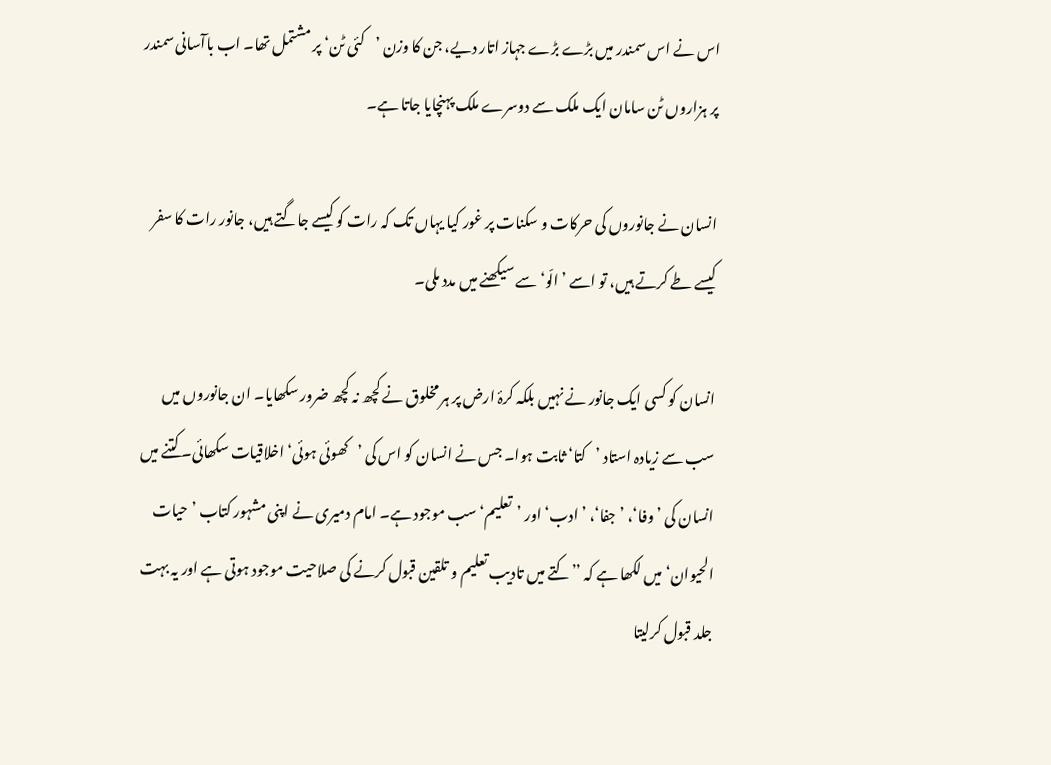اس نے اس سمندر میں بڑے بڑے جہاز اتار دیے، جن کا وزن ’کئی ٹن‘ پر مشتمل تھا۔ اب باآسانی سمندر پر ہزاروں ٹن سامان ایک ملک سے دوسرے ملک پہنچایا جاتا ہے۔

انسان نے جانوروں کی حرکات و سکنات پر غور کیا یہاں تک کہ رات کو کیسے جاگتے ہیں، جانور رات کا سفر کیسے طے کرتے ہیں، تو اسے ’الّو‘ سے سیکھنے میں مدد ملی۔

انسان کو کسی ایک جانور نے نہیں بلکہ کرۂ ارض پر ہر مخلوق نے کچھ نہ کچھ ضرور سکھایا۔ ان جانوروں میں سب سے زیادہ استاد ’کتا‘ ثابت ہوا۔ جس نے انسان کو اس کی ’کھوئی ہوئی‘ اخلاقیات سکھائی۔ کتنے میں انسان کی ’وفا‘، ’جفا‘، ’ادب‘ اور ’تعلیم‘ سب موجود ہے۔ امام دمیری نے اپنی مشہور کتاب ’حیات الحیوان‘ میں لکھا ہے کہ ’’کتے میں تادیب تعلیم و تلقین قبول کرنے کی صلاحیت موجود ہوتی ہے اور یہ بہت جلد قبول کرلیتا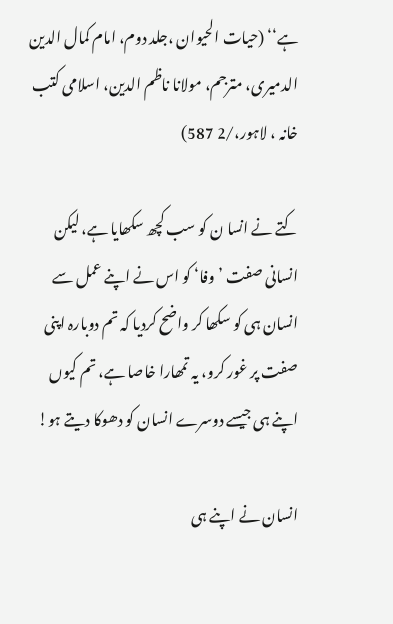ہے‘‘ (حیات الحیوان ،جلد دوم، امام کمال الدین الدمیری، مترجم، مولانا ناظم الدین، اسلامی کتب خانہ ، لاہور،/2 587)

کتے نے انسا ن کو سب کچھ سکھایا ہے، لیکن انسانی صفت ’وفا‘ کو اس نے اپنے عمل سے انسان ہی کو سکھا کر واضح کردیا کہ تم دوبارہ اپنی صفت پر غور کرو، یہ تمھارا خاصا ہے، تم کیوں اپنے ہی جیسے دوسرے انسان کو دھوکا دیتے ہو!

انسان نے اپنے ہی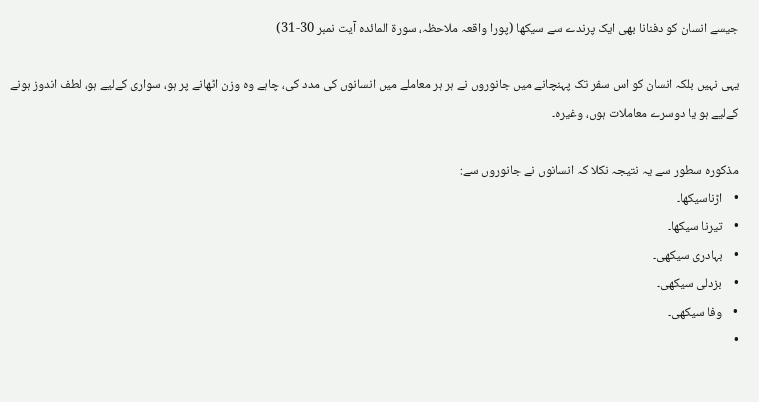جیسے انسان کو دفنانا بھی ایک پرندے سے سیکھا (پورا واقعہ ملاحظہ، سورۃ المائدہ آیت نمبر 30-31)

یہی نہیں بلکہ انسان کو اس سفر تک پہنچانے میں جانوروں نے ہر ہر معاملے میں انسانوں کی مدد کی، چاہے وہ وزن اٹھانے پر ہو، سواری کےلیے ہو، لطف اندوز ہونے کےلیے ہو یا دوسرے معاملات ہوں، وغیرہ۔

مذکورہ سطور سے یہ نتیجہ نکلا کہ انسانوں نے جانوروں سے:
•    اڑناسیکھا۔
•    تیرنا سیکھا۔
•    بہادری سیکھی۔
•    بزدلی سیکھی۔
•    وفا سیکھی۔
•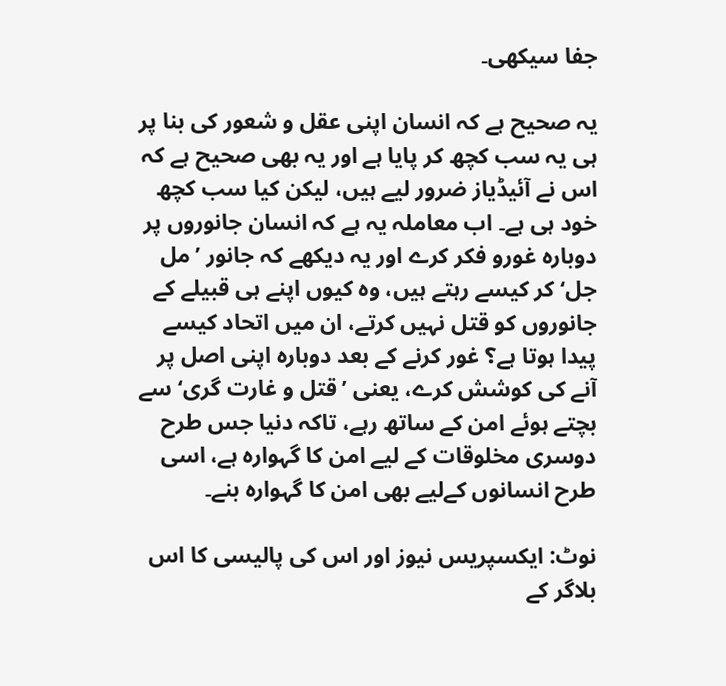جفا سیکھی۔

یہ صحیح ہے کہ انسان اپنی عقل و شعور کی بنا پر ہی یہ سب کچھ کر پایا ہے اور یہ بھی صحیح ہے کہ اس نے آئیڈیاز ضرور لیے ہیں، لیکن کیا سب کچھ خود ہی ہے۔ اب معاملہ یہ ہے کہ انسان جانوروں پر دوبارہ غورو فکر کرے اور یہ دیکھے کہ جانور ’مل جل‘ کر کیسے رہتے ہیں، وہ کیوں اپنے ہی قبیلے کے جانوروں کو قتل نہیں کرتے، ان میں اتحاد کیسے پیدا ہوتا ہے؟ غور کرنے کے بعد دوبارہ اپنی اصل پر آنے کی کوشش کرے، یعنی ’قتل و غارت گری‘ سے بچتے ہوئے امن کے ساتھ رہے، تاکہ دنیا جس طرح دوسری مخلوقات کے لیے امن کا گہوارہ ہے، اسی طرح انسانوں کےلیے بھی امن کا گہوارہ بنے۔

نوٹ: ایکسپریس نیوز اور اس کی پالیسی کا اس بلاگر کے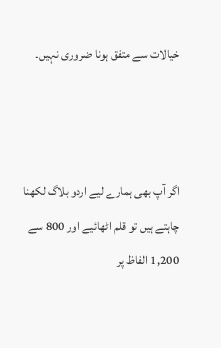خیالات سے متفق ہونا ضروری نہیں۔



اگر آپ بھی ہمارے لیے اردو بلاگ لکھنا چاہتے ہیں تو قلم اٹھائیے اور 800 سے 1,200 الفاظ پر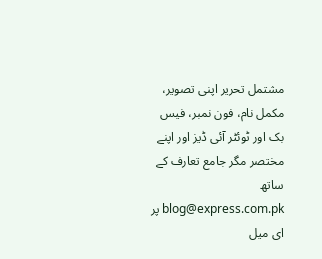مشتمل تحریر اپنی تصویر، مکمل نام، فون نمبر، فیس بک اور ٹوئٹر آئی ڈیز اور اپنے مختصر مگر جامع تعارف کے ساتھ blog@express.com.pk پر ای میل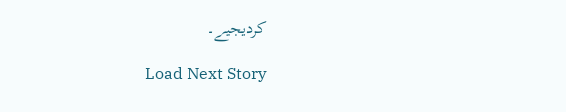کردیجیے۔

Load Next Story